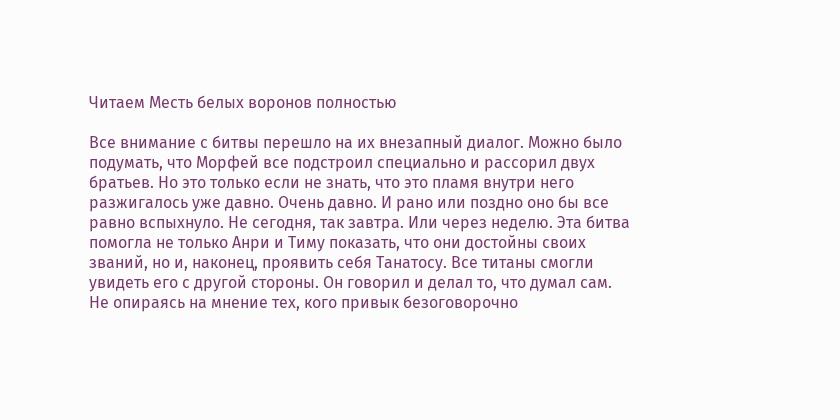Читаем Месть белых воронов полностью

Все внимание с битвы перешло на их внезапный диалог. Можно было подумать, что Морфей все подстроил специально и рассорил двух братьев. Но это только если не знать, что это пламя внутри него разжигалось уже давно. Очень давно. И рано или поздно оно бы все равно вспыхнуло. Не сегодня, так завтра. Или через неделю. Эта битва помогла не только Анри и Тиму показать, что они достойны своих званий, но и, наконец, проявить себя Танатосу. Все титаны смогли увидеть его с другой стороны. Он говорил и делал то, что думал сам. Не опираясь на мнение тех, кого привык безоговорочно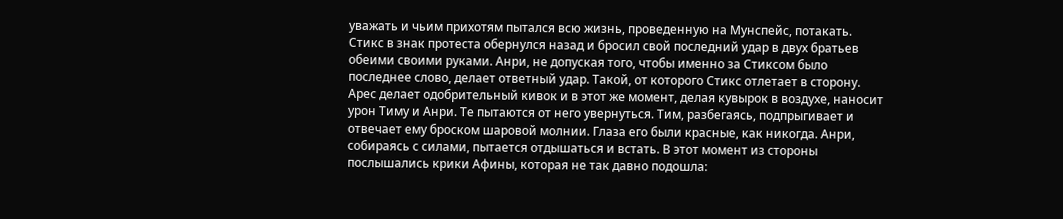уважать и чьим прихотям пытался всю жизнь, проведенную на Мунспейс, потакать. Стикс в знак протеста обернулся назад и бросил свой последний удар в двух братьев обеими своими руками. Анри, не допуская того, чтобы именно за Стиксом было последнее слово, делает ответный удар. Такой, от которого Стикс отлетает в сторону. Арес делает одобрительный кивок и в этот же момент, делая кувырок в воздухе, наносит урон Тиму и Анри. Те пытаются от него увернуться. Тим, разбегаясь, подпрыгивает и отвечает ему броском шаровой молнии. Глаза его были красные, как никогда. Анри, собираясь с силами, пытается отдышаться и встать. В этот момент из стороны послышались крики Афины, которая не так давно подошла: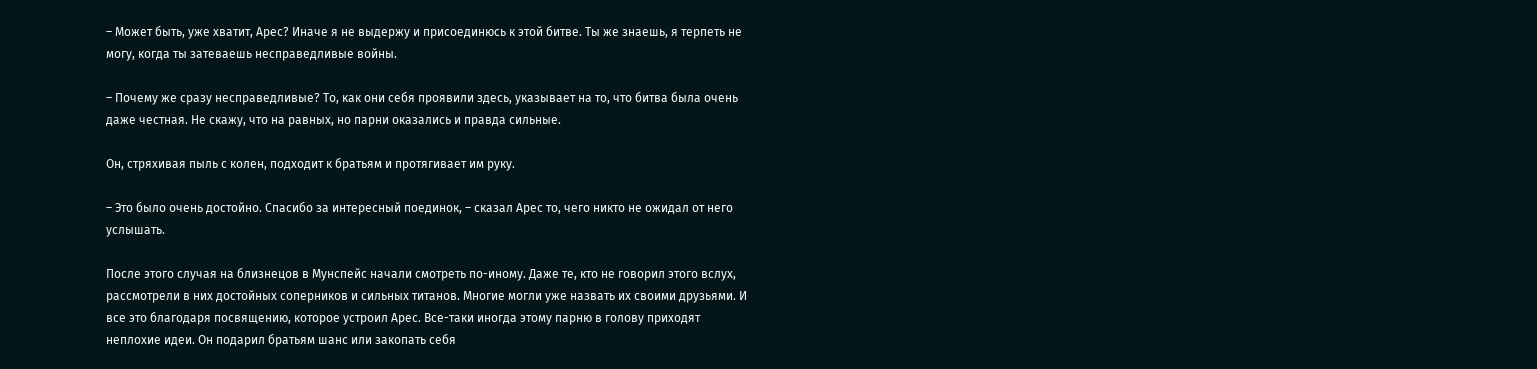– Может быть, уже хватит, Арес? Иначе я не выдержу и присоединюсь к этой битве. Ты же знаешь, я терпеть не могу, когда ты затеваешь несправедливые войны.

– Почему же сразу несправедливые? То, как они себя проявили здесь, указывает на то, что битва была очень даже честная. Не скажу, что на равных, но парни оказались и правда сильные.

Он, стряхивая пыль с колен, подходит к братьям и протягивает им руку.

– Это было очень достойно. Спасибо за интересный поединок, – сказал Арес то, чего никто не ожидал от него услышать.

После этого случая на близнецов в Мунспейс начали смотреть по-иному. Даже те, кто не говорил этого вслух, рассмотрели в них достойных соперников и сильных титанов. Многие могли уже назвать их своими друзьями. И все это благодаря посвящению, которое устроил Арес. Все-таки иногда этому парню в голову приходят неплохие идеи. Он подарил братьям шанс или закопать себя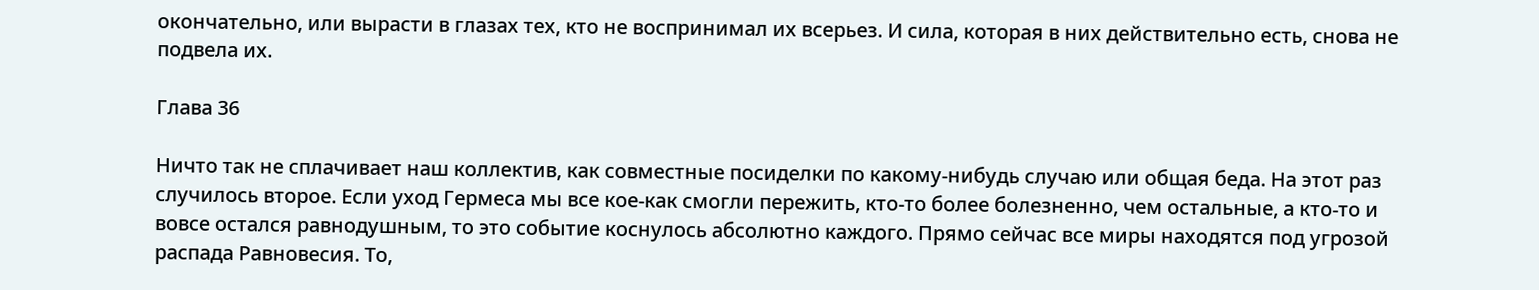окончательно, или вырасти в глазах тех, кто не воспринимал их всерьез. И сила, которая в них действительно есть, снова не подвела их.

Глава 36

Ничто так не сплачивает наш коллектив, как совместные посиделки по какому-нибудь случаю или общая беда. На этот раз случилось второе. Если уход Гермеса мы все кое-как смогли пережить, кто-то более болезненно, чем остальные, а кто-то и вовсе остался равнодушным, то это событие коснулось абсолютно каждого. Прямо сейчас все миры находятся под угрозой распада Равновесия. То,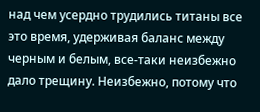над чем усердно трудились титаны все это время, удерживая баланс между черным и белым, все-таки неизбежно дало трещину. Неизбежно, потому что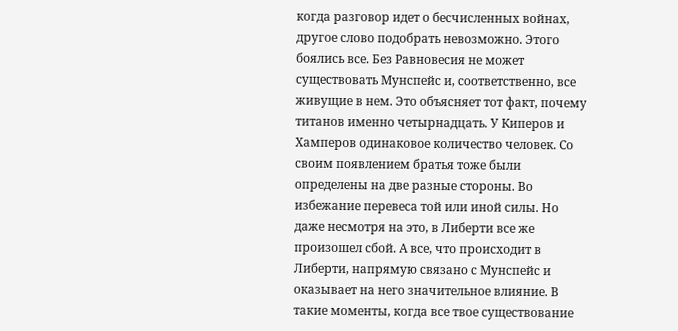когда разговор идет о бесчисленных войнах, другое слово подобрать невозможно. Этого боялись все. Без Равновесия не может существовать Мунспейс и, соответственно, все живущие в нем. Это объясняет тот факт, почему титанов именно четырнадцать. У Киперов и Хамперов одинаковое количество человек. Со своим появлением братья тоже были определены на две разные стороны. Во избежание перевеса той или иной силы. Но даже несмотря на это, в Либерти все же произошел сбой. А все, что происходит в Либерти, напрямую связано с Мунспейс и оказывает на него значительное влияние. В такие моменты, когда все твое существование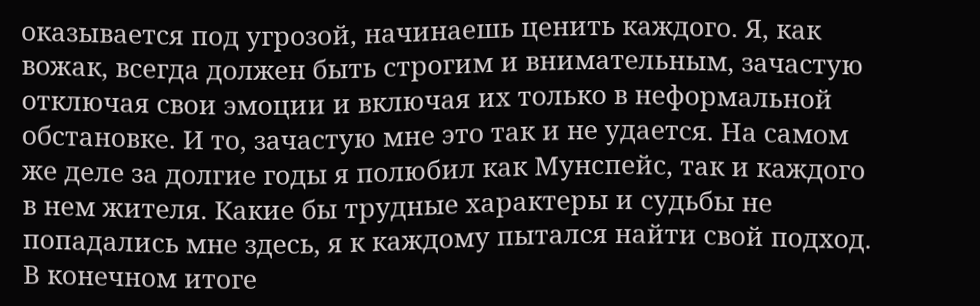оказывается под угрозой, начинаешь ценить каждого. Я, как вожак, всегда должен быть строгим и внимательным, зачастую отключая свои эмоции и включая их только в неформальной обстановке. И то, зачастую мне это так и не удается. На самом же деле за долгие годы я полюбил как Мунспейс, так и каждого в нем жителя. Какие бы трудные характеры и судьбы не попадались мне здесь, я к каждому пытался найти свой подход. В конечном итоге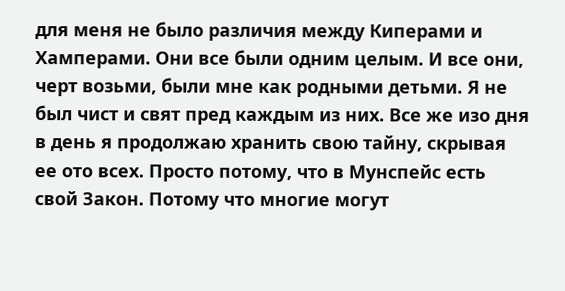для меня не было различия между Киперами и Хамперами. Они все были одним целым. И все они, черт возьми, были мне как родными детьми. Я не был чист и свят пред каждым из них. Все же изо дня в день я продолжаю хранить свою тайну, скрывая ее ото всех. Просто потому, что в Мунспейс есть свой Закон. Потому что многие могут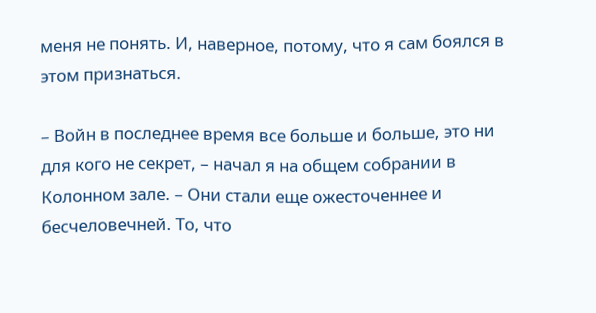меня не понять. И, наверное, потому, что я сам боялся в этом признаться.

– Войн в последнее время все больше и больше, это ни для кого не секрет, – начал я на общем собрании в Колонном зале. – Они стали еще ожесточеннее и бесчеловечней. То, что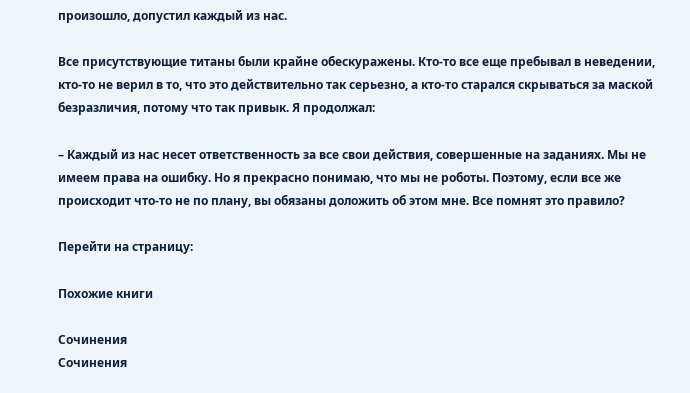произошло, допустил каждый из нас.

Все присутствующие титаны были крайне обескуражены. Кто-то все еще пребывал в неведении, кто-то не верил в то, что это действительно так серьезно, а кто-то старался скрываться за маской безразличия, потому что так привык. Я продолжал:

– Каждый из нас несет ответственность за все свои действия, совершенные на заданиях. Мы не имеем права на ошибку. Но я прекрасно понимаю, что мы не роботы. Поэтому, если все же происходит что-то не по плану, вы обязаны доложить об этом мне. Все помнят это правило?

Перейти на страницу:

Похожие книги

Сочинения
Сочинения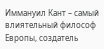Иммануил Кант – самый влиятельный философ Европы, создатель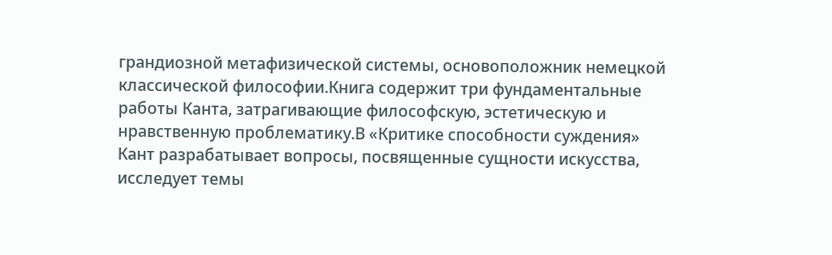грандиозной метафизической системы, основоположник немецкой классической философии.Книга содержит три фундаментальные работы Канта, затрагивающие философскую, эстетическую и нравственную проблематику.В «Критике способности суждения» Кант разрабатывает вопросы, посвященные сущности искусства, исследует темы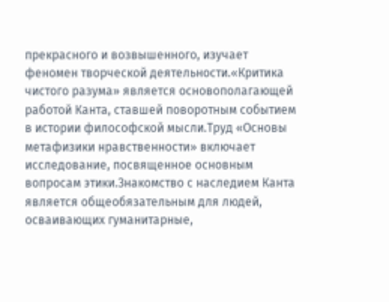прекрасного и возвышенного, изучает феномен творческой деятельности.«Критика чистого разума» является основополагающей работой Канта, ставшей поворотным событием в истории философской мысли.Труд «Основы метафизики нравственности» включает исследование, посвященное основным вопросам этики.Знакомство с наследием Канта является общеобязательным для людей, осваивающих гуманитарные,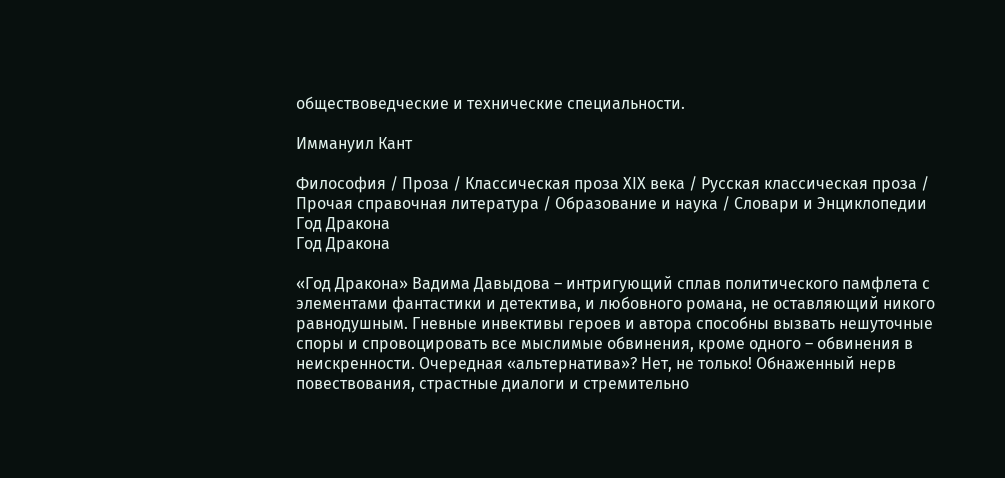обществоведческие и технические специальности.

Иммануил Кант

Философия / Проза / Классическая проза ХIX века / Русская классическая проза / Прочая справочная литература / Образование и наука / Словари и Энциклопедии
Год Дракона
Год Дракона

«Год Дракона» Вадима Давыдова – интригующий сплав политического памфлета с элементами фантастики и детектива, и любовного романа, не оставляющий никого равнодушным. Гневные инвективы героев и автора способны вызвать нешуточные споры и спровоцировать все мыслимые обвинения, кроме одного – обвинения в неискренности. Очередная «альтернатива»? Нет, не только! Обнаженный нерв повествования, страстные диалоги и стремительно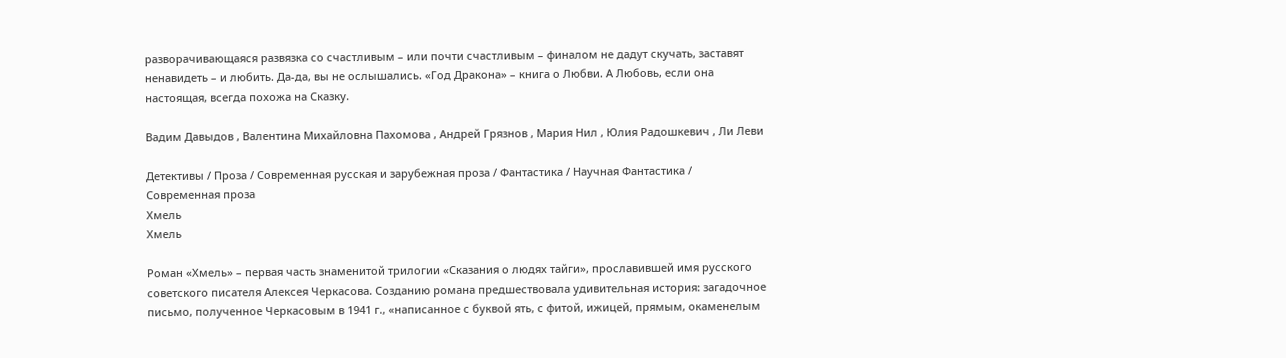разворачивающаяся развязка со счастливым – или почти счастливым – финалом не дадут скучать, заставят ненавидеть – и любить. Да-да, вы не ослышались. «Год Дракона» – книга о Любви. А Любовь, если она настоящая, всегда похожа на Сказку.

Вадим Давыдов , Валентина Михайловна Пахомова , Андрей Грязнов , Мария Нил , Юлия Радошкевич , Ли Леви

Детективы / Проза / Современная русская и зарубежная проза / Фантастика / Научная Фантастика / Современная проза
Хмель
Хмель

Роман «Хмель» – первая часть знаменитой трилогии «Сказания о людях тайги», прославившей имя русского советского писателя Алексея Черкасова. Созданию романа предшествовала удивительная история: загадочное письмо, полученное Черкасовым в 1941 г., «написанное с буквой ять, с фитой, ижицей, прямым, окаменелым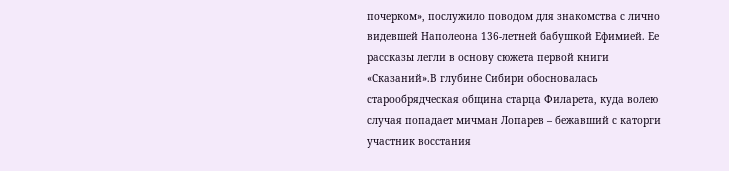почерком», послужило поводом для знакомства с лично видевшей Наполеона 136-летней бабушкой Ефимией. Ее рассказы легли в основу сюжета первой книги «Сказаний».В глубине Сибири обосновалась старообрядческая община старца Филарета, куда волею случая попадает мичман Лопарев – бежавший с каторги участник восстания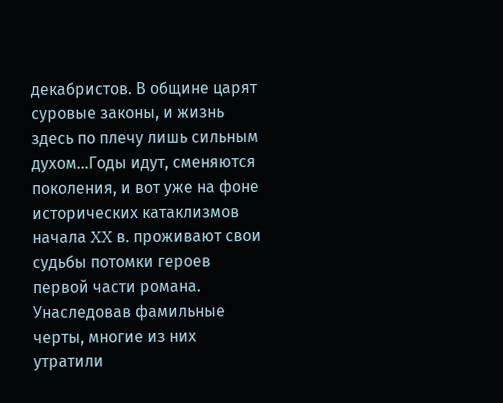декабристов. В общине царят суровые законы, и жизнь здесь по плечу лишь сильным духом…Годы идут, сменяются поколения, и вот уже на фоне исторических катаклизмов начала XX в. проживают свои судьбы потомки героев первой части романа. Унаследовав фамильные черты, многие из них утратили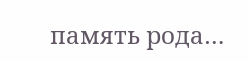память рода…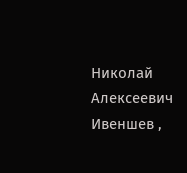Николай Алексеевич Ивеншев ,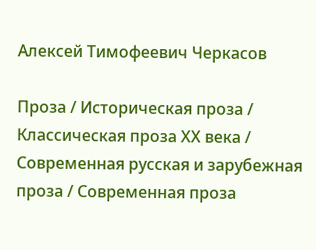Алексей Тимофеевич Черкасов

Проза / Историческая проза / Классическая проза ХX века / Современная русская и зарубежная проза / Современная проза